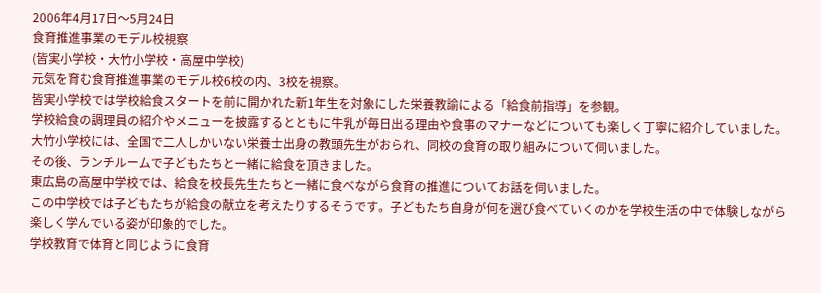2006年4月17日〜5月24日
食育推進事業のモデル校視察
(皆実小学校・大竹小学校・高屋中学校)
元気を育む食育推進事業のモデル校6校の内、3校を視察。
皆実小学校では学校給食スタートを前に開かれた新1年生を対象にした栄養教諭による「給食前指導」を参観。
学校給食の調理員の紹介やメニューを披露するとともに牛乳が毎日出る理由や食事のマナーなどについても楽しく丁寧に紹介していました。
大竹小学校には、全国で二人しかいない栄養士出身の教頭先生がおられ、同校の食育の取り組みについて伺いました。
その後、ランチルームで子どもたちと一緒に給食を頂きました。
東広島の高屋中学校では、給食を校長先生たちと一緒に食べながら食育の推進についてお話を伺いました。
この中学校では子どもたちが給食の献立を考えたりするそうです。子どもたち自身が何を選び食べていくのかを学校生活の中で体験しながら楽しく学んでいる姿が印象的でした。
学校教育で体育と同じように食育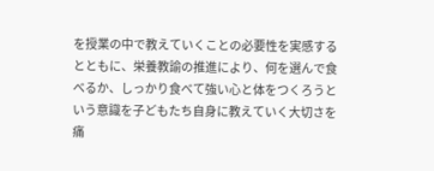を授業の中で教えていくことの必要性を実感するとともに、栄養教諭の推進により、何を選んで食べるか、しっかり食べて強い心と体をつくろうという意識を子どもたち自身に教えていく大切さを痛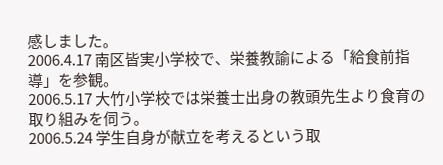感しました。
2006.4.17 南区皆実小学校で、栄養教諭による「給食前指導」を参観。
2006.5.17 大竹小学校では栄養士出身の教頭先生より食育の取り組みを伺う。
2006.5.24 学生自身が献立を考えるという取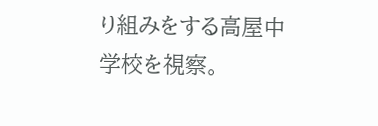り組みをする高屋中学校を視察。